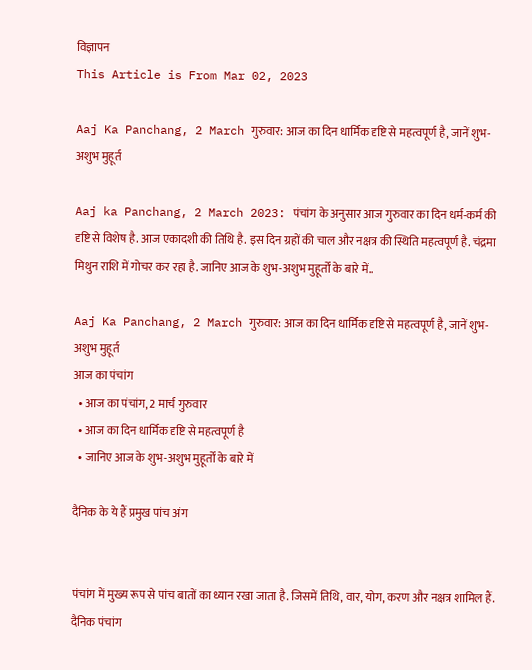विज्ञापन
This Article is From Mar 02, 2023

Aaj Ka Panchang, 2 March गुरुवार: आज का दिन धार्मिक दृष्टि से महत्वपूर्ण है, जानें शुभ-अशुभ मुहूर्त

Aaj ka Panchang, 2 March 2023: पंचांग के अनुसार आज गुरुवार का दिन धर्म-कर्म की दृष्टि से विशेष है. आज एकादशी की तिथि है. इस दिन ग्रहों की चाल और नक्षत्र की स्थिति महत्वपूर्ण है. चंद्रमा मिथुन राशि में गोचर कर रहा है. जानिए आज के शुभ-अशुभ मुहूर्तों के बारे में..

Aaj Ka Panchang, 2 March गुरुवार: आज का दिन धार्मिक दृष्टि से महत्वपूर्ण है, जानें शुभ-अशुभ मुहूर्त
आज का पंचांग
  • आज का पंचांग, 2 मार्च गुरुवार
  • आज का दिन धार्मिक दृष्टि से महत्वपूर्ण है
  • जानिए आज के शुभ-अशुभ मुहूर्तों के बारे में

दैनिक के ये हैं प्रमुख पांच अंग


पंचांग में मुख्य रूप से पांच बातों का ध्यान रखा जाता है. जिसमें तिथि, वार, योग, करण और नक्षत्र शामिल हैं. दैनिक पंचांग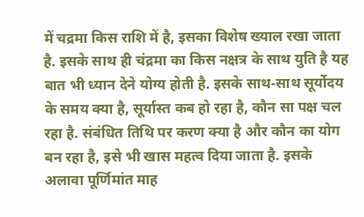में चद्रमा किस राशि में है, इसका विशेष ख्याल रखा जाता है. इसके साथ ही चंद्रमा का किस नक्षत्र के साथ युति है यह बात भी ध्यान देने योग्य होती है. इसके साथ-साथ सूर्योदय के समय क्या है, सूर्यास्त कब हो रहा है, कौन सा पक्ष चल रहा है. संबंधित तिथि पर करण क्या है और कौन का योग बन रहा है, इसे भी खास महत्व दिया जाता है. इसके अलावा पूर्णिमांत माह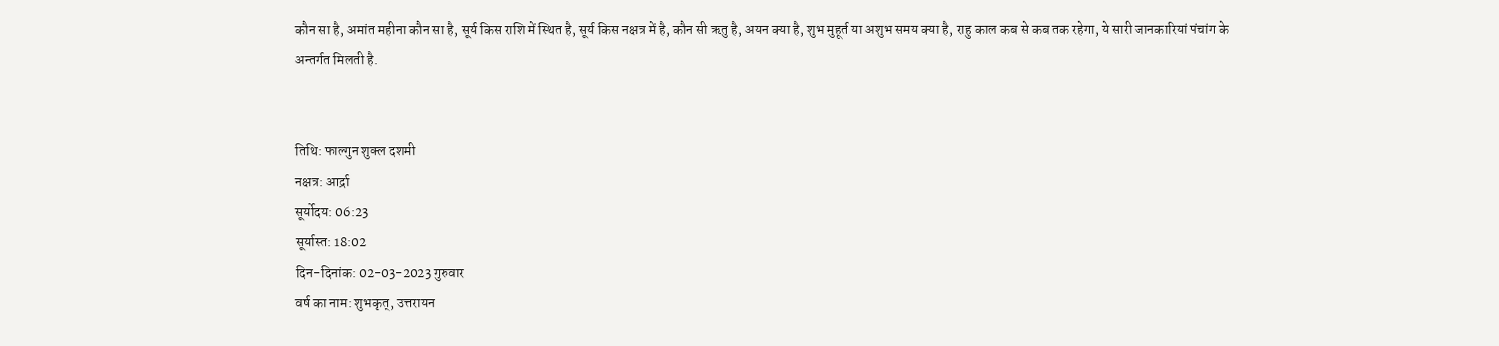कौन सा है, अमांत महीना कौन सा है, सूर्य किस राशि में स्थित है, सूर्य किस नक्षत्र में है, कौन सी ऋतु है, अयन क्या है, शुभ मुहूर्त या अशुभ समय क्या है, राहु काल कब से कब तक रहेगा, ये सारी जानकारियां पंचांग के अन्तर्गत मिलती है.


तिथि: फाल्गुन शुक्ल दशमी
नक्षत्र: आर्द्रा
सूर्योदय: 06:23
सूर्यास्त: 18:02
दिन-दिनांक: 02-03-2023 गुरुवार
वर्ष का नाम: शुभकृत्, उत्तरायन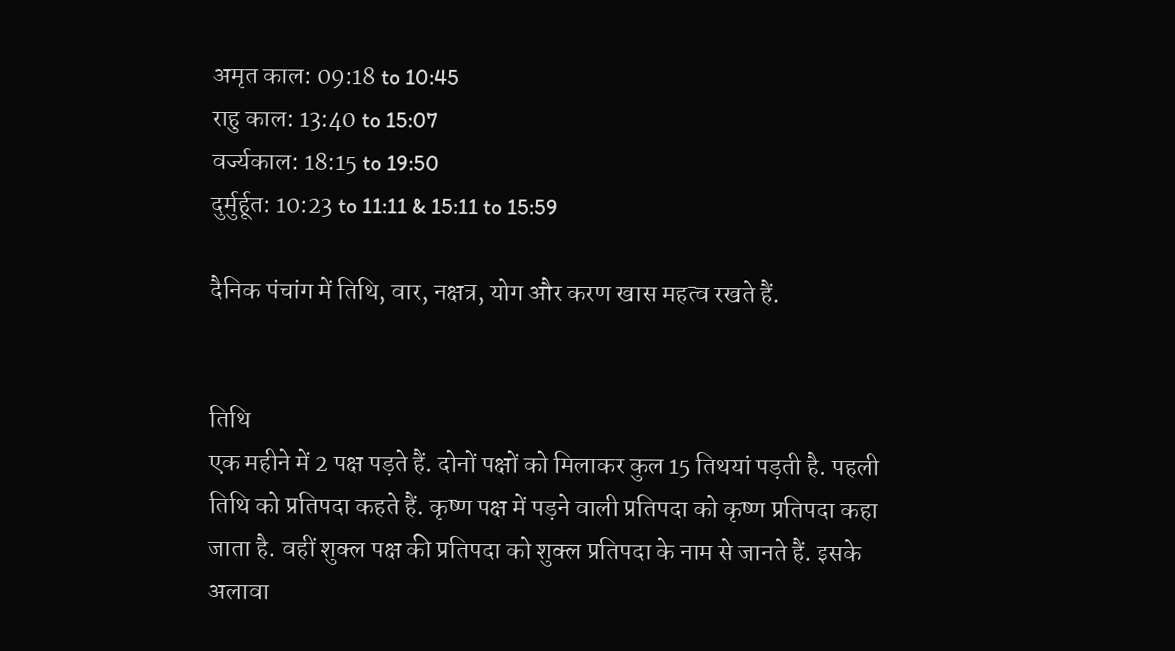अमृत काल: 09:18 to 10:45
राहु काल: 13:40 to 15:07
वर्ज्यकाल: 18:15 to 19:50
दुर्मुर्हूत: 10:23 to 11:11 & 15:11 to 15:59

दैनिक पंचांग में तिथि, वार, नक्षत्र, योग और करण खास महत्व रखते हैं.


तिथि
एक महीने में 2 पक्ष पड़ते हैं. दोनों पक्षों को मिलाकर कुल 15 तिथयां पड़ती है. पहली तिथि को प्रतिपदा कहते हैं. कृष्ण पक्ष में पड़ने वाली प्रतिपदा को कृष्ण प्रतिपदा कहा जाता है. वहीं शुक्ल पक्ष की प्रतिपदा को शुक्ल प्रतिपदा के नाम से जानते हैं. इसके अलावा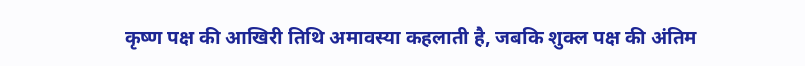कृष्ण पक्ष की आखिरी तिथि अमावस्या कहलाती है, जबकि शुक्ल पक्ष की अंतिम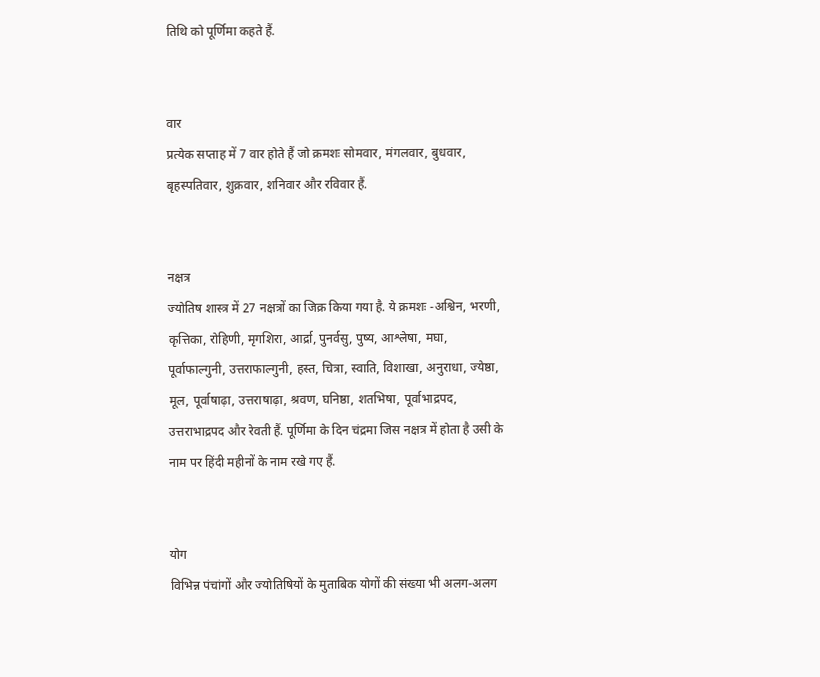तिथि को पूर्णिमा कहते हैं.


वार
प्रत्येक सप्ताह में 7 वार होते हैं जो क्रमशः सोमवार, मंगलवार, बुधवार, बृहस्पतिवार, शुक्रवार, शनिवार और रविवार हैं.


नक्षत्र
ज्योतिष शास्त्र में 27 नक्षत्रों का जिक्र किया गया है. ये क्रमशः -अश्विन, भरणी, कृत्तिका, रोहिणी, मृगशिरा, आर्द्रा, पुनर्वसु, पुष्य, आश्लेषा, मघा, पूर्वाफाल्गुनी, उत्तराफाल्गुनी, हस्त, चित्रा, स्वाति, विशाखा, अनुराधा, ज्येष्ठा, मूल, पूर्वाषाढ़ा, उत्तराषाढ़ा, श्रवण, घनिष्ठा, शतभिषा, पूर्वाभाद्रपद, उत्तराभाद्रपद और रेवती हैं. पूर्णिमा के दिन चंद्रमा जिस नक्षत्र में होता है उसी के नाम पर हिंदी महीनों के नाम रखे गए हैं.


योग
विभिन्न पंचांगों और ज्योतिषियों के मुताबिक योगों की संख्या भी अलग-अलग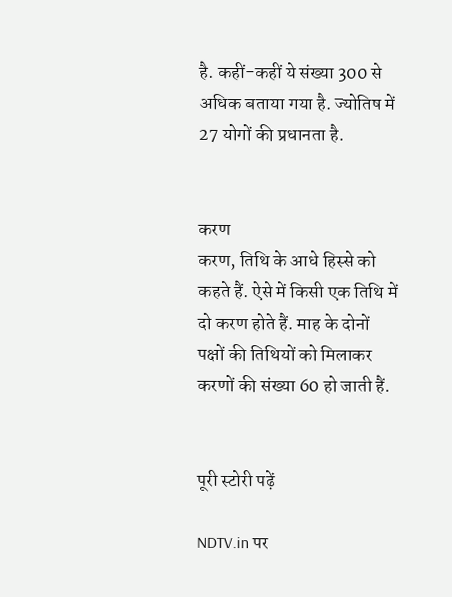है. कहीं-कहीं ये संख्या 300 से अधिक बताया गया है. ज्योतिष में 27 योगों की प्रधानता है.


करण
करण, तिथि के आधे हिस्से को कहते हैं. ऐसे में किसी एक तिथि में दो करण होते हैं. माह के दोनों पक्षों की तिथियों को मिलाकर करणों की संख्या 60 हो जाती हैं.


पूरी स्टोरी पढ़ें

NDTV.in पर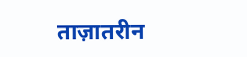ताज़ातरीन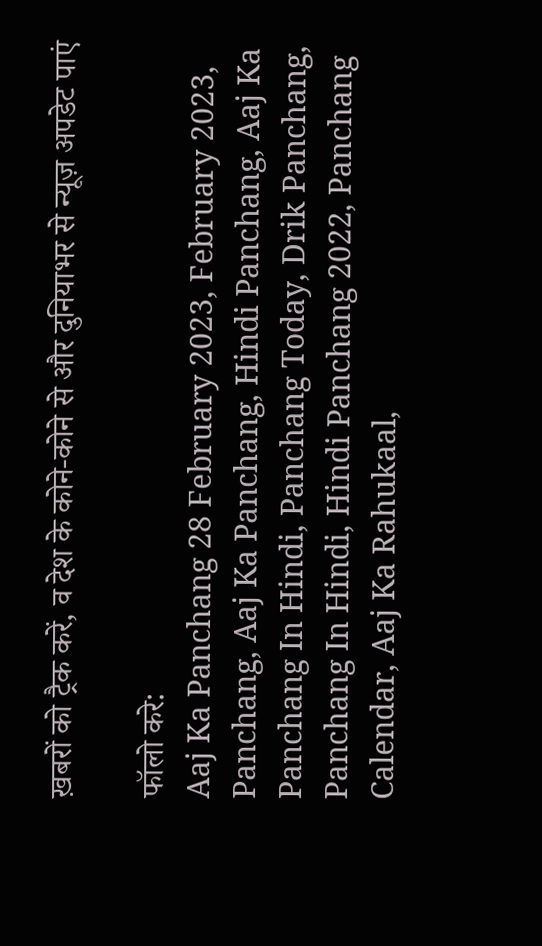ख़बरों को ट्रैक करें, व देश के कोने-कोने से और दुनियाभर से न्यूज़ अपडेट पाएं

फॉलो करे:
Aaj Ka Panchang 28 February 2023, February 2023, Panchang, Aaj Ka Panchang, Hindi Panchang, Aaj Ka Panchang In Hindi, Panchang Today, Drik Panchang, Panchang In Hindi, Hindi Panchang 2022, Panchang Calendar, Aaj Ka Rahukaal,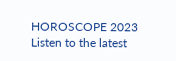HOROSCOPE 2023
Listen to the latest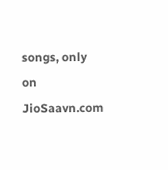songs, only on JioSaavn.com